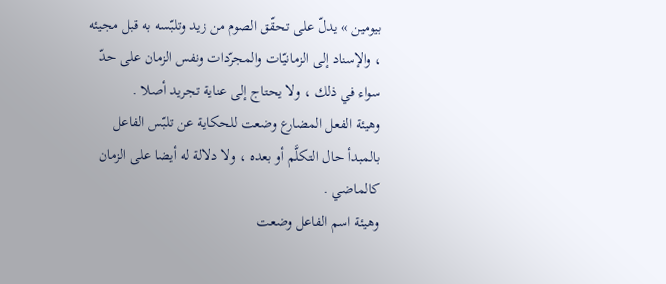بيومين » يدلّ على تحقّق الصوم من زيد وتلبّسه به قبل مجيئه ، والإسناد إلى الزمانيّات والمجرّدات ونفس الزمان على حدّ سواء في ذلك ، ولا يحتاج إلى عناية تجريد أصلا .
وهيئة الفعل المضارع وضعت للحكاية عن تلبّس الفاعل بالمبدأ حال التكلَّم أو بعده ، ولا دلالة له أيضا على الزمان كالماضي .
وهيئة اسم الفاعل وضعت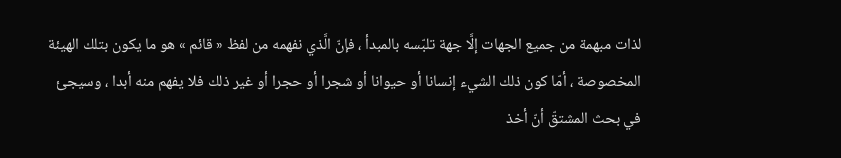لذات مبهمة من جميع الجهات إلَّا جهة تلبّسه بالمبدأ ، فإنّ الَّذي نفهمه من لفظ « قائم » هو ما يكون بتلك الهيئة المخصوصة ، أمّا كون ذلك الشيء إنسانا أو حيوانا أو شجرا أو حجرا أو غير ذلك فلا يفهم منه أبدا ، وسيجئ في بحث المشتقّ أنّ أخذ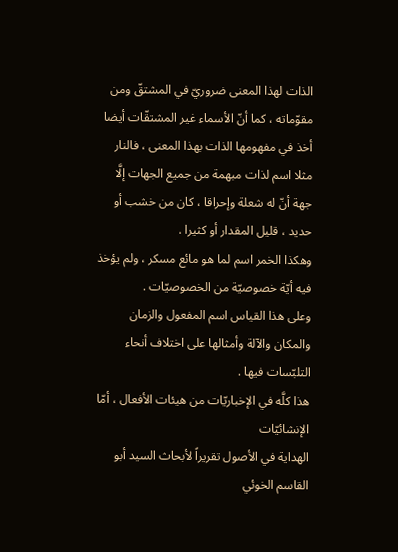الذات لهذا المعنى ضروريّ في المشتقّ ومن مقوّماته ، كما أنّ الأسماء غير المشتقّات أيضا أخذ في مفهومها الذات بهذا المعنى ، فالنار مثلا اسم لذات مبهمة من جميع الجهات إلَّا جهة أنّ له شعلة وإحراقا ، كان من خشب أو حديد ، قليل المقدار أو كثيرا .
وهكذا الخمر اسم لما هو مائع مسكر ، ولم يؤخذ فيه أيّة خصوصيّة من الخصوصيّات .
وعلى هذا القياس اسم المفعول والزمان والمكان والآلة وأمثالها على اختلاف أنحاء التلبّسات فيها .
هذا كلَّه في الإخباريّات من هيئات الأفعال ، أمّا الإنشائيّات
الهداية في الأصول تقريراً لأبحاث السيد أبو القاسم الخوئي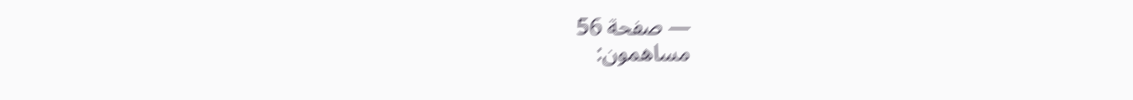— صفحة 56
مساهمون: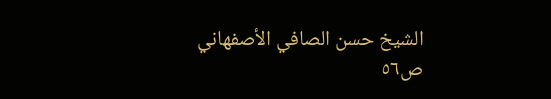الشيخ حسن الصافي الأصفهاني
ص٥٦